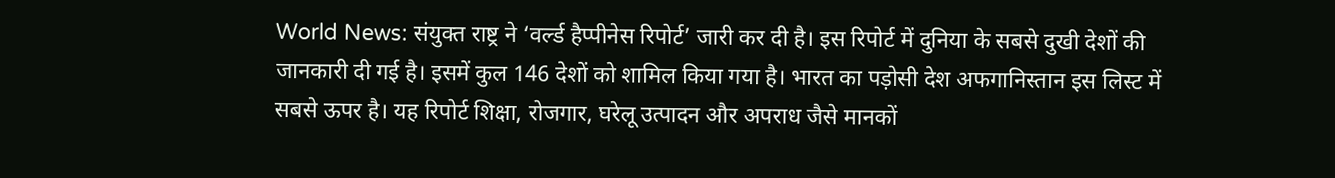World News: संयुक्त राष्ट्र ने ‘वर्ल्ड हैप्पीनेस रिपोर्ट’ जारी कर दी है। इस रिपोर्ट में दुनिया के सबसे दुखी देशों की जानकारी दी गई है। इसमें कुल 146 देशों को शामिल किया गया है। भारत का पड़ोसी देश अफगानिस्तान इस लिस्ट में सबसे ऊपर है। यह रिपोर्ट शिक्षा, रोजगार, घरेलू उत्पादन और अपराध जैसे मानकों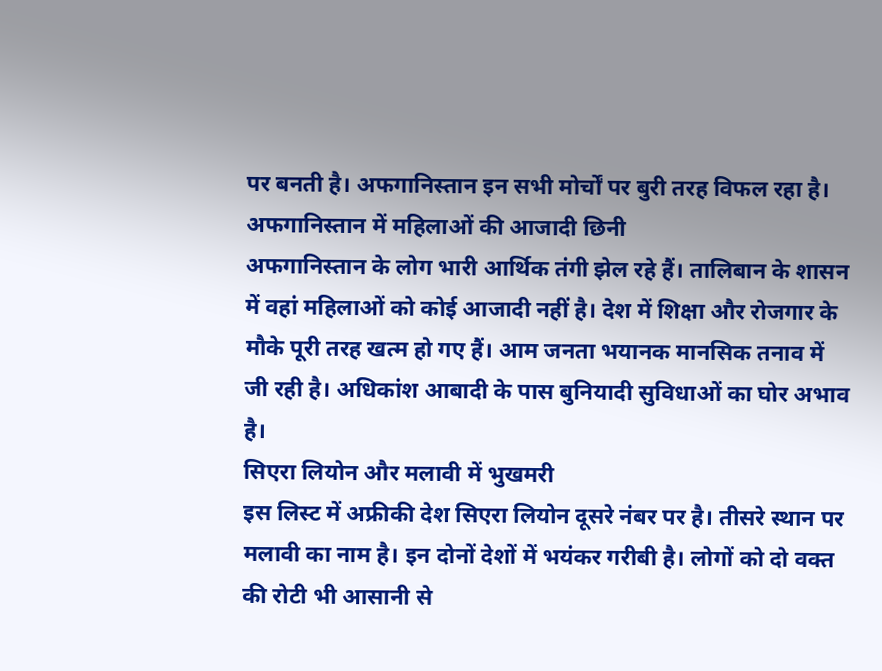पर बनती है। अफगानिस्तान इन सभी मोर्चों पर बुरी तरह विफल रहा है।
अफगानिस्तान में महिलाओं की आजादी छिनी
अफगानिस्तान के लोग भारी आर्थिक तंगी झेल रहे हैं। तालिबान के शासन में वहां महिलाओं को कोई आजादी नहीं है। देश में शिक्षा और रोजगार के मौके पूरी तरह खत्म हो गए हैं। आम जनता भयानक मानसिक तनाव में जी रही है। अधिकांश आबादी के पास बुनियादी सुविधाओं का घोर अभाव है।
सिएरा लियोन और मलावी में भुखमरी
इस लिस्ट में अफ्रीकी देश सिएरा लियोन दूसरे नंबर पर है। तीसरे स्थान पर मलावी का नाम है। इन दोनों देशों में भयंकर गरीबी है। लोगों को दो वक्त की रोटी भी आसानी से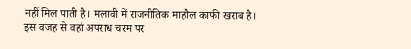नहीं मिल पाती है। मलावी में राजनीतिक माहौल काफी खराब है। इस वजह से वहां अपराध चरम पर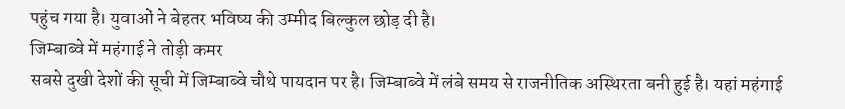पहुंच गया है। युवाओं ने बेहतर भविष्य की उम्मीद बिल्कुल छोड़ दी है।
जिम्बाब्वे में महंगाई ने तोड़ी कमर
सबसे दुखी देशों की सूची में जिम्बाब्वे चौथे पायदान पर है। जिम्बाब्वे में लंबे समय से राजनीतिक अस्थिरता बनी हुई है। यहां महंगाई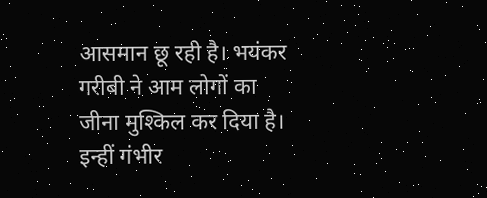आसमान छू रही है। भयंकर गरीबी ने आम लोगों का जीना मुश्किल कर दिया है। इन्हीं गंभीर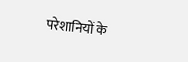परेशानियों के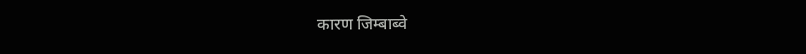कारण जिम्बाब्वे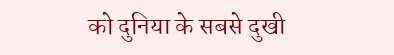को दुनिया के सबसे दुखी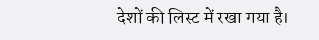देशों की लिस्ट में रखा गया है।